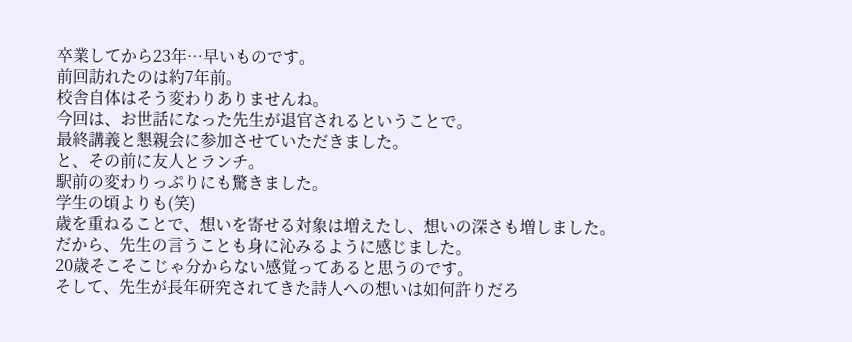卒業してから23年…早いものです。
前回訪れたのは約7年前。
校舎自体はそう変わりありませんね。
今回は、お世話になった先生が退官されるということで。
最終講義と懇親会に参加させていただきました。
と、その前に友人とランチ。
駅前の変わりっぷりにも驚きました。
学生の頃よりも(笑)
歳を重ねることで、想いを寄せる対象は増えたし、想いの深さも増しました。
だから、先生の言うことも身に沁みるように感じました。
20歳そこそこじゃ分からない感覚ってあると思うのです。
そして、先生が長年研究されてきた詩人への想いは如何許りだろ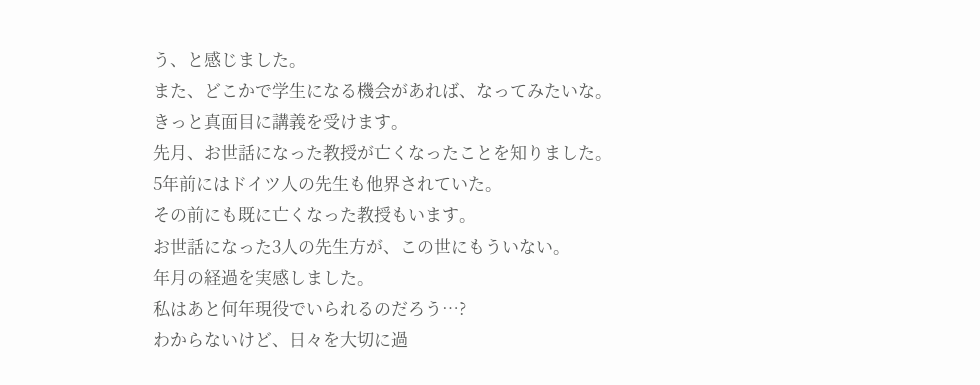う、と感じました。
また、どこかで学生になる機会があれば、なってみたいな。
きっと真面目に講義を受けます。
先月、お世話になった教授が亡くなったことを知りました。
5年前にはドイツ人の先生も他界されていた。
その前にも既に亡くなった教授もいます。
お世話になった3人の先生方が、この世にもういない。
年月の経過を実感しました。
私はあと何年現役でいられるのだろう…?
わからないけど、日々を大切に過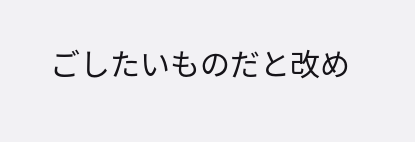ごしたいものだと改め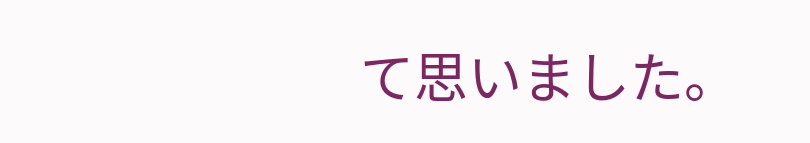て思いました。